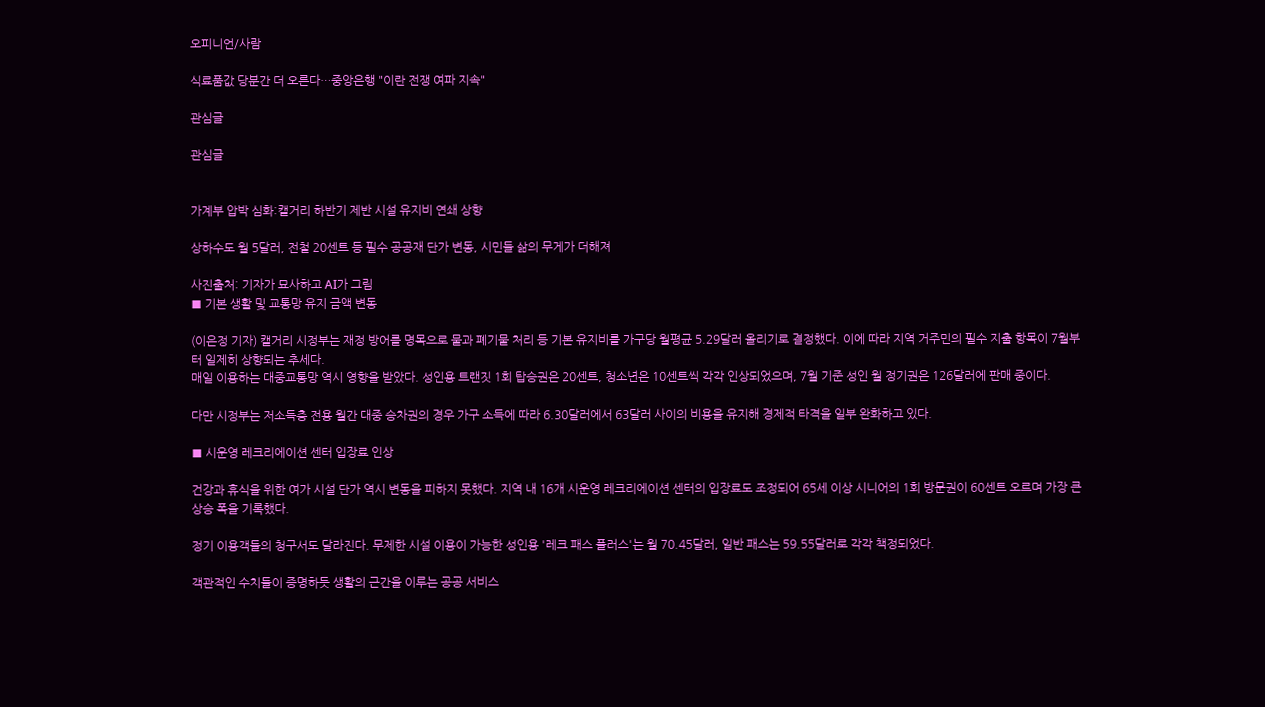오피니언/사람

식료품값 당분간 더 오른다…중앙은행 "이란 전쟁 여파 지속"

관심글

관심글


가계부 압박 심화:캘거리 하반기 제반 시설 유지비 연쇄 상향

상하수도 월 5달러, 전철 20센트 등 필수 공공재 단가 변동, 시민들 삶의 무게가 더해져

사진출처: 기자가 묘사하고 AI가 그림
■ 기본 생활 및 교통망 유지 금액 변동

(이은정 기자) 캘거리 시정부는 재정 방어를 명목으로 물과 폐기물 처리 등 기본 유지비를 가구당 월평균 5.29달러 올리기로 결정했다. 이에 따라 지역 거주민의 필수 지출 항목이 7월부터 일제히 상향되는 추세다.
매일 이용하는 대중교통망 역시 영향을 받았다. 성인용 트랜짓 1회 탑승권은 20센트, 청소년은 10센트씩 각각 인상되었으며, 7월 기준 성인 월 정기권은 126달러에 판매 중이다.

다만 시정부는 저소득층 전용 월간 대중 승차권의 경우 가구 소득에 따라 6.30달러에서 63달러 사이의 비용을 유지해 경제적 타격을 일부 완화하고 있다.

■ 시운영 레크리에이션 센터 입장료 인상

건강과 휴식을 위한 여가 시설 단가 역시 변동을 피하지 못했다. 지역 내 16개 시운영 레크리에이션 센터의 입장료도 조정되어 65세 이상 시니어의 1회 방문권이 60센트 오르며 가장 큰 상승 폭을 기록했다.

정기 이용객들의 청구서도 달라진다. 무제한 시설 이용이 가능한 성인용 '레크 패스 플러스'는 월 70.45달러, 일반 패스는 59.55달러로 각각 책정되었다.

객관적인 수치들이 증명하듯 생활의 근간을 이루는 공공 서비스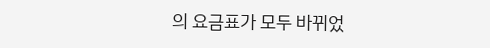의 요금표가 모두 바뀌었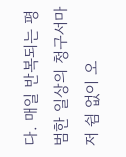다. 매일 반복되는 평범한 일상의 청구서마저 쉼 없이 오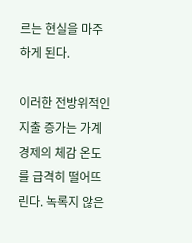르는 현실을 마주하게 된다.

이러한 전방위적인 지출 증가는 가계 경제의 체감 온도를 급격히 떨어뜨린다. 녹록지 않은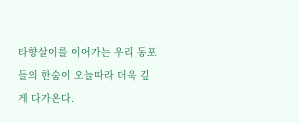타향살이를 이어가는 우리 동포들의 한숨이 오늘따라 더욱 깊게 다가온다.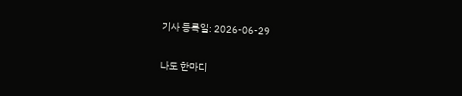기사 등록일: 2026-06-29


나도 한마디